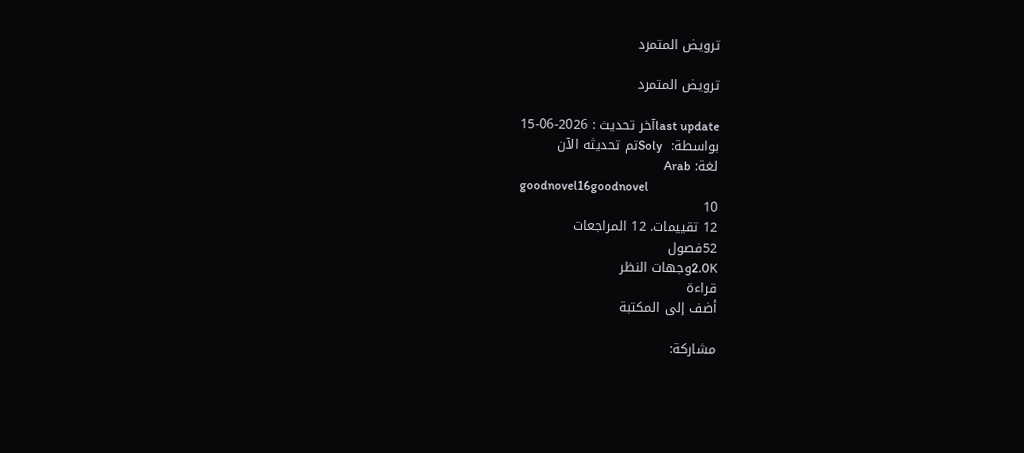ترويض المتمرد

ترويض المتمرد

last updateآخر تحديث : 2026-06-15
بواسطة:  Solyتم تحديثه الآن
لغة: Arab
goodnovel16goodnovel
10
12 تقييمات. 12 المراجعات
52فصول
2.0Kوجهات النظر
قراءة
أضف إلى المكتبة

مشاركة: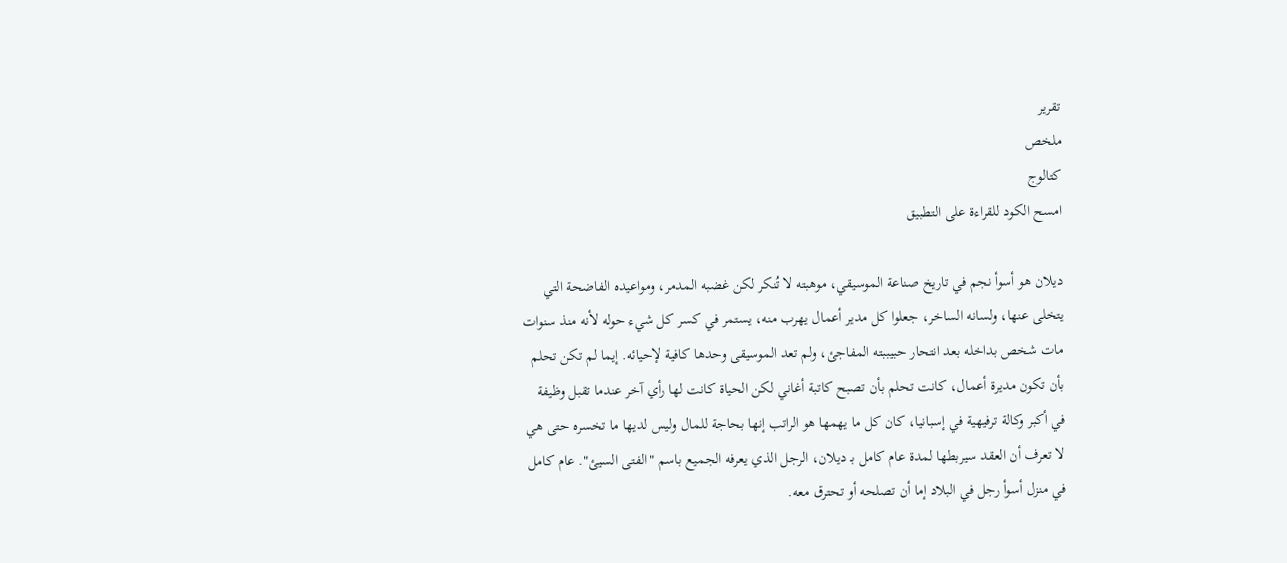تقرير
ملخص
كتالوج
امسح الكود للقراءة على التطبيق

ديلان هو أسوأ نجم في تاريخ صناعة الموسيقي، موهبته لا تُنكر لكن غضبه المدمر، ومواعيده الفاضحة التي يتخلى عنها، ولسانه الساخر، جعلوا كل مدير أعمال يهرب منه، يستمر في كسر كل شيء حوله لأنه منذ سنوات مات شخص بداخله بعد انتحار حبيببته المفاجئ، ولم تعد الموسيقى وحدها كافية لإحيائه. إيما لم تكن تحلم بأن تكون مديرة أعمال، كانت تحلم بأن تصبح كاتبة أغاني لكن الحياة كانت لها رأي آخر عندما تقبل وظيفة في أكبر وكالة ترفيهية في إسبانيا، كان كل ما يهمها هو الراتب إنها بحاجة للمال وليس لديها ما تخسره حتى هي لا تعرف أن العقد سيربطها لمدة عام كامل بـ ديلان، الرجل الذي يعرفه الجميع باسم "الفتى السيئ". عام كامل في منزل أسوأ رجل في البلاد إما أن تصلحه أو تحترق معه.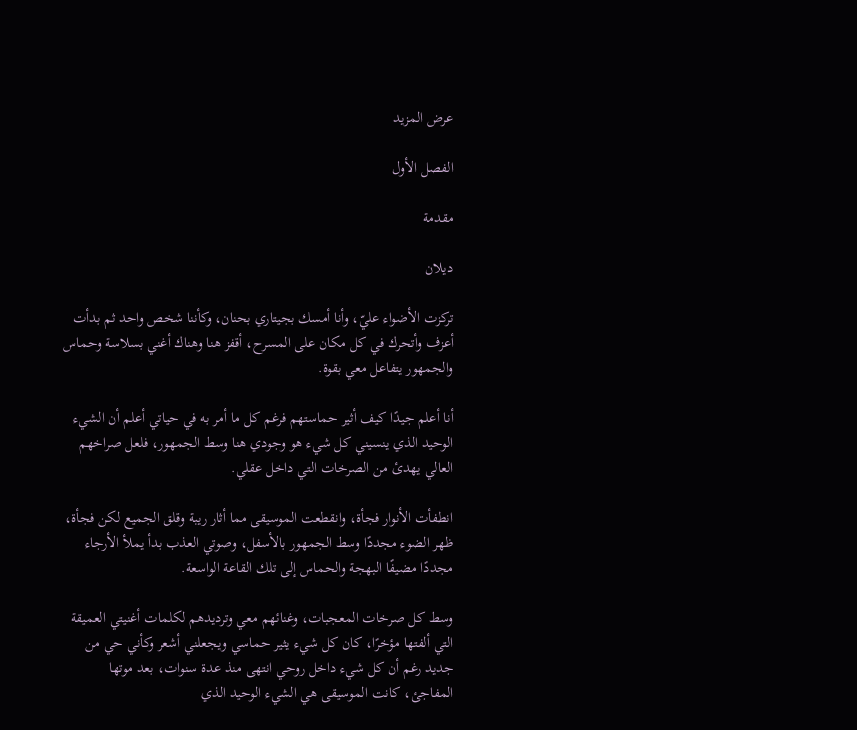عرض المزيد

الفصل الأول

مقدمة

ديلان

تركزت الأضواء عليّ، وأنا أمسك بجيتاري بحنان، وكأننا شخص واحد ثم بدأت أعزف وأتحرك في كل مكان على المسرح، أقفز هنا وهناك أغني بسلاسة وحماس والجمهور يتفاعل معي بقوة.

أنا أعلم جيدًا كيف أثير حماستهم فرغم كل ما أمر به في حياتي أعلم أن الشيء الوحيد الذي ينسيني كل شيء هو وجودي هنا وسط الجمهور، فلعل صراخهم العالي يهدئ من الصرخات التي داخل عقلي.

انطفأت الأنوار فجأة، وانقطعت الموسيقى مما أثار ريبة وقلق الجميع لكن فجأة، ظهر الضوء مجددًا وسط الجمهور بالأسفل، وصوتي العذب بدأ يملأ الأرجاء مجددًا مضيفًا البهجة والحماس إلى تلك القاعة الواسعة.

وسط كل صرخات المعجبات، وغنائهم معي وترديدهم لكلمات أغنيتي العميقة التي ألفتها مؤخرًا، كان كل شيء يثير حماسي ويجعلني أشعر وكأني حي من جديد رغم أن كل شيء داخل روحي انتهى منذ عدة سنوات، بعد موتها المفاجئ، كانت الموسيقى هي الشيء الوحيد الذي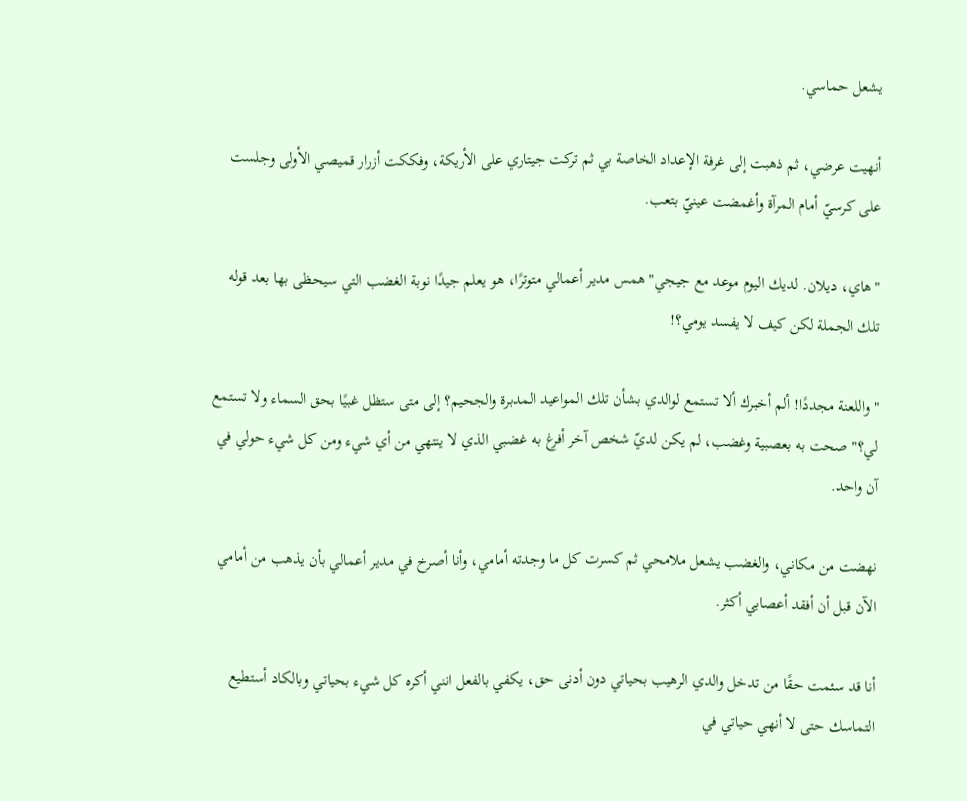يشعل حماسي.

أنهيت عرضي، ثم ذهبت إلى غرفة الإعداد الخاصة بي ثم تركت جيتاري على الأريكة، وفككت أزرار قميصي الأولى وجلست على كرسيّ أمام المرآة وأغمضت عينيّ بتعب.

"هاي، ديلان. لديك اليوم موعد مع جيجي" همس مدير أعمالي متوترًا، هو يعلم جيدًا نوبة الغضب التي سيحظى بها بعد قوله تلك الجملة لكن كيف لا يفسد يومي؟!

"واللعنة مجددًا! ألم أخبرك ألا تستمع لوالدي بشأن تلك المواعيد المدبرة والجحيم؟ إلى متى ستظل غبيًا بحق السماء ولا تستمع لي؟" صحت به بعصبية وغضب، لم يكن لديّ شخص آخر أفرغ به غضبي الذي لا ينتهي من أي شيء ومن كل شيء حولي في آن واحد.

نهضت من مكاني، والغضب يشعل ملامحي ثم كسرت كل ما وجدته أمامي، وأنا أصرخ في مدير أعمالي بأن يذهب من أمامي الآن قبل أن أفقد أعصابي أكثر.

أنا قد سئمت حقًا من تدخل والدي الرهيب بحياتي دون أدنى حق، يكفي بالفعل انني أكره كل شيء بحياتي وبالكاد أستطيع التماسك حتى لا أنهي حياتي في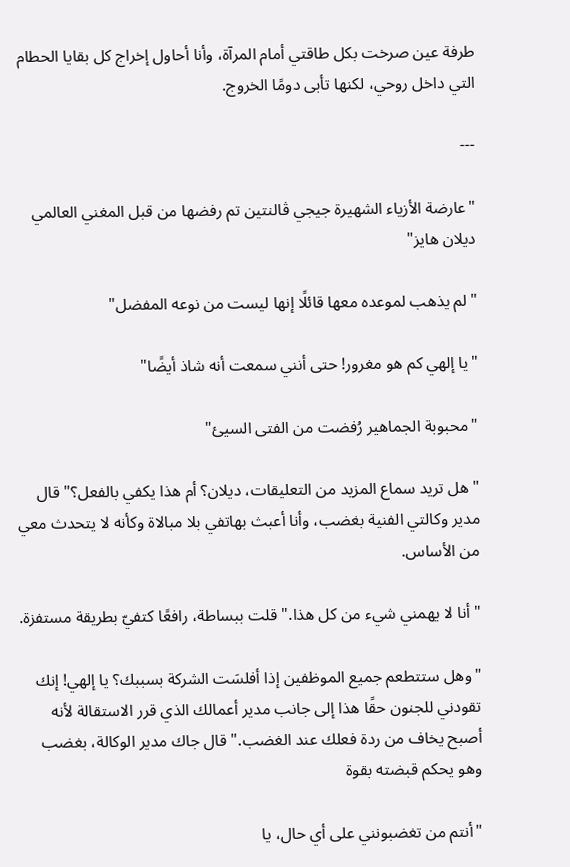طرفة عين صرخت بكل طاقتي أمام المرآة، وأنا أحاول إخراج كل بقايا الحطام التي داخل روحي، لكنها تأبى دومًا الخروج.

---

"عارضة الأزياء الشهيرة جيجي ڤالنتين تم رفضها من قبل المغني العالمي ديلان هايز"

"لم يذهب لموعده معها قائلًا إنها ليست من نوعه المفضل"

"يا إلهي كم هو مغرور! حتى أنني سمعت أنه شاذ أيضًا"

"محبوبة الجماهير رُفضت من الفتى السيئ"

"هل تريد سماع المزيد من التعليقات، ديلان؟ أم هذا يكفي بالفعل؟" قال مدير وكالتي الفنية بغضب، وأنا أعبث بهاتفي بلا مبالاة وكأنه لا يتحدث معي من الأساس.

"أنا لا يهمني شيء من كل هذا." قلت ببساطة، رافعًا كتفيّ بطريقة مستفزة.

"وهل ستتطعم جميع الموظفين إذا أفلسَت الشركة بسببك؟ يا إلهي! إنك تقودني للجنون حقًا هذا إلى جانب مدير أعمالك الذي قرر الاستقالة لأنه أصبح يخاف من ردة فعلك عند الغضب." قال جاك مدير الوكالة، بغضب وهو يحكم قبضته بقوة

"أنتم من تغضبونني على أي حال، يا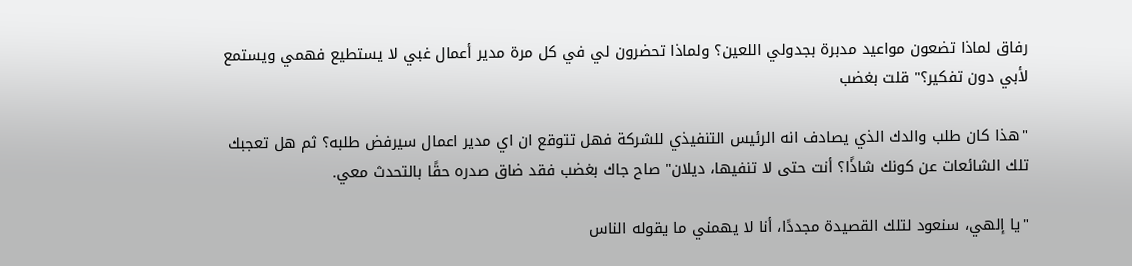رفاق لماذا تضعون مواعيد مدبرة بجدولي اللعين؟ ولماذا تحضرون لي في كل مرة مدير أعمال غبي لا يستطيع فهمي ويستمع لأبي دون تفكير؟" قلت بغضب

"هذا كان طلب والدك الذي يصادف انه الرئيس التنفيذي للشركة فهل تتوقع ان اي مدير اعمال سيرفض طلبه؟ ثم هل تعجبك تلك الشائعات عن كونك شاذًا؟ أنت حتى لا تنفيها، ديلان" صاح جاك بغضب فقد ضاق صدره حقًا بالتحدث معي.

"يا إلهي، سنعود لتلك القصيدة مجددًا، أنا لا يهمني ما يقوله الناس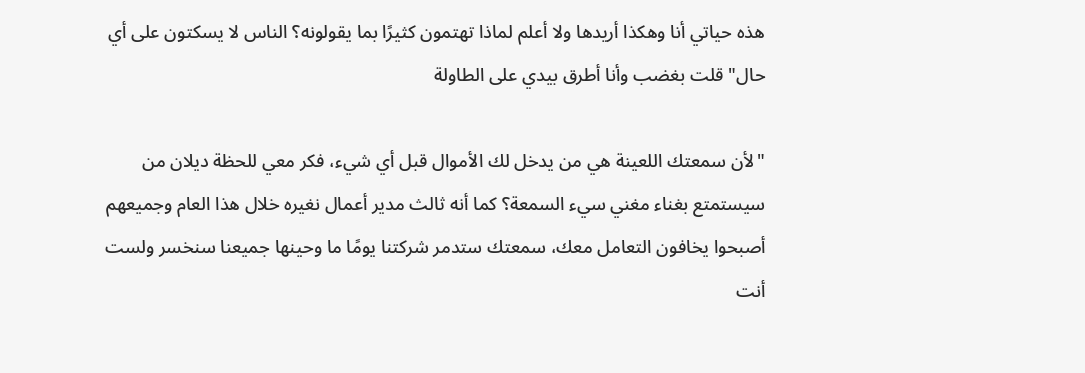هذه حياتي أنا وهكذا أريدها ولا أعلم لماذا تهتمون كثيرًا بما يقولونه؟ الناس لا يسكتون على أي حال" قلت بغضب وأنا أطرق بيدي على الطاولة

"لأن سمعتك اللعينة هي من يدخل لك الأموال قبل أي شيء، فكر معي للحظة ديلان من سيستمتع بغناء مغني سيء السمعة؟ كما أنه ثالث مدير أعمال نغيره خلال هذا العام وجميعهم أصبحوا يخافون التعامل معك، سمعتك ستدمر شركتنا يومًا ما وحينها جميعنا سنخسر ولست أنت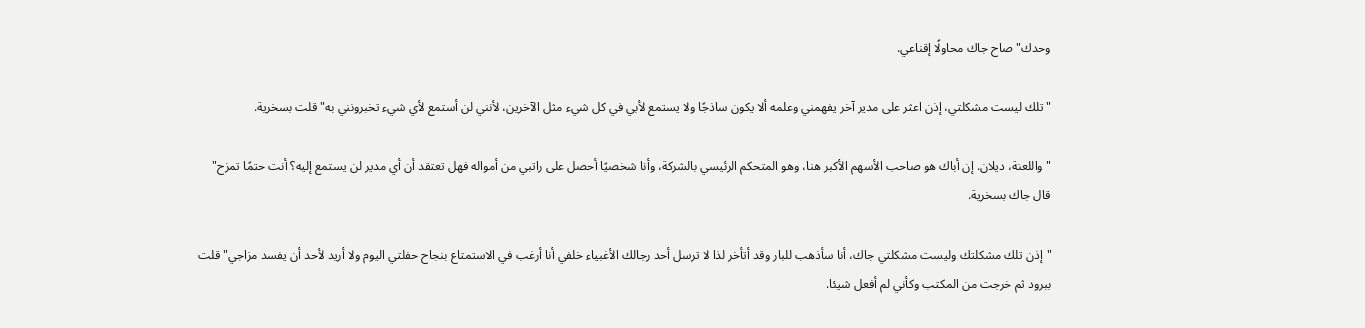وحدك" صاح جاك محاولًا إقناعي.

"تلك ليست مشكلتي، إذن اعثر على مدير آخر يفهمني وعلمه ألا يكون ساذجًا ولا يستمع لأبي في كل شيء مثل الآخرين، لأنني لن أستمع لأي شيء تخبرونني به" قلت بسخرية.

"واللعنة، ديلان. إن أباك هو صاحب الأسهم الأكبر هنا، وهو المتحكم الرئيسي بالشركة، وأنا شخصيًا أحصل على راتبي من أمواله فهل تعتقد أن أي مدير لن يستمع إليه؟ أنت حتمًا تمزح" قال جاك بسخرية.

"إذن تلك مشكلتك وليست مشكلتي جاك، أنا سأذهب للبار وقد أتأخر لذا لا ترسل أحد رجالك الأغبياء خلفي أنا أرغب في الاستمتاع بنجاح حفلتي اليوم ولا أريد لأحد أن يفسد مزاجي" قلت ببرود ثم خرجت من المكتب وكأني لم أفعل شيئا.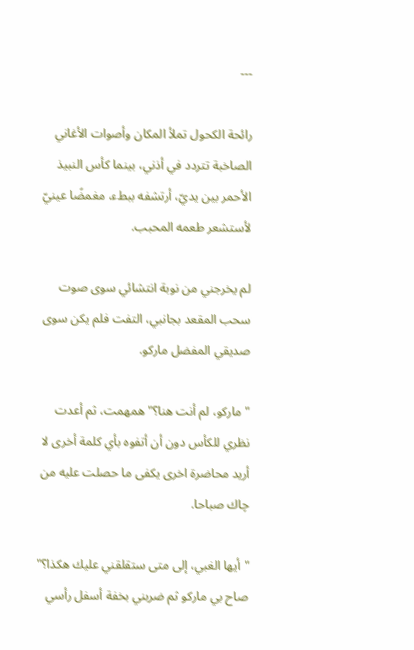---

رائحة الكحول تملأ المكان وأصوات الأغاني الصاخبة تتردد في أذني، بينما كأس النبيذ الأحمر بين يديّ، أرتشفه ببطء، مغمضًا عينيّ لأستشعر طعمه المحبب.

لم يخرجني من نوبة انتشائي سوى صوت سحب المقعد بجانبي، التفت فلم يكن سوى صديقي المفضل ماركو.

"ماركو، لم أنت هنا؟" همهمت، ثم أعدت نظري للكأس دون أن أتفوه بأي كلمة أخرى لا أريد محاضرة اخرى يكفى ما حصلت عليه من چاك صباحا.

"أيها الغبي، إلى متى ستقلقني عليك هكذا؟" صاح بي ماركو ثم ضربني بخفة أسفل رأسي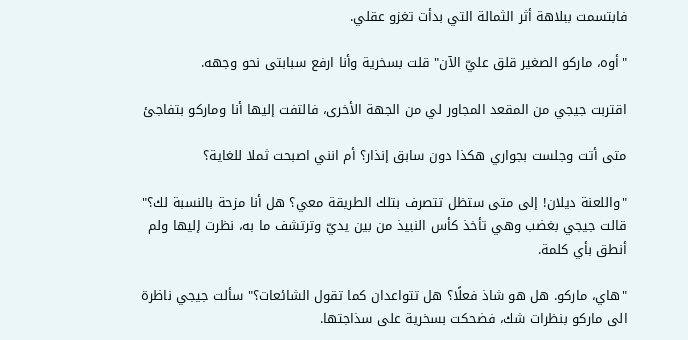فابتسمت ببلاهة أثر الثمالة التي بدأت تغزو عقلي.

"أوه، ماركو الصغير قلق عليّ الآن" قلت بسخرية وأنا ارفع سبابتى نحو وجهه.

اقتربت جيجي من المقعد المجاور لي من الجهة الأخرى، فالتفت إليها أنا وماركو بتفاجئ

متى أتت وجلست بجواري هكذا دون سابق إنذار؟ أم انني اصبحت ثملا للغاية؟

"واللعنة ديلان! إلى متى ستظل تتصرف بتلك الطريقة معي؟ هل أنا مزحة بالنسبة لك؟" قالت جيجي بغضب وهي تأخذ كأس النبيذ من بين يديّ وترتشف ما به، نظرت إليها ولم أنطق بأي كلمة.

"هاي، ماركو. هل هو شاذ فعلًا؟ هل تتواعدان كما تقول الشائعات؟" سألت جيجي ناظرة الى ماركو بنظرات شك، فضحكت بسخرية على سذاجتها.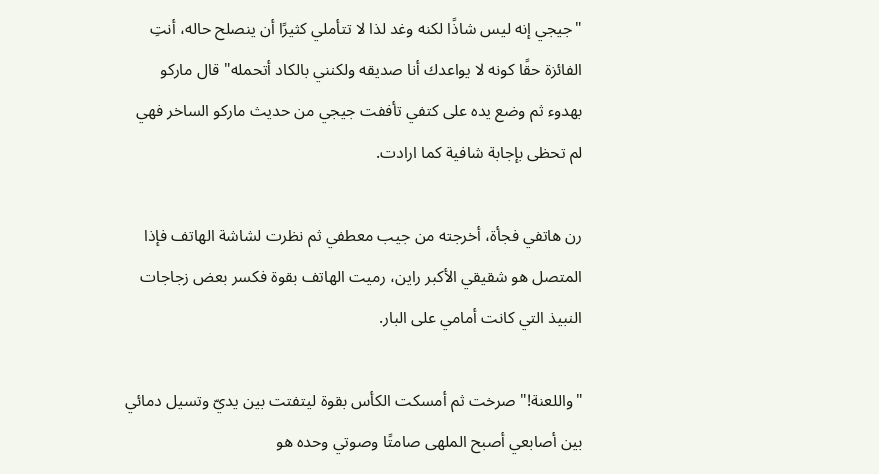"جيجي إنه ليس شاذًا لكنه وغد لذا لا تتأملي كثيرًا أن ينصلح حاله، أنتِ الفائزة حقًا كونه لا يواعدك أنا صديقه ولكنني بالكاد أتحمله" قال ماركو بهدوء ثم وضع يده على كتفي تأففت جيجي من حديث ماركو الساخر فهي لم تحظى بإجابة شافية كما ارادت.

رن هاتفي فجأة، أخرجته من جيب معطفي ثم نظرت لشاشة الهاتف فإذا المتصل هو شقيقي الأكبر راين، رميت الهاتف بقوة فكسر بعض زجاجات النبيذ التي كانت أمامي على البار.

"واللعنة!" صرخت ثم أمسكت الكأس بقوة ليتفتت بين يديّ وتسيل دمائي بين أصابعي أصبح الملهى صامتًا وصوتي وحده هو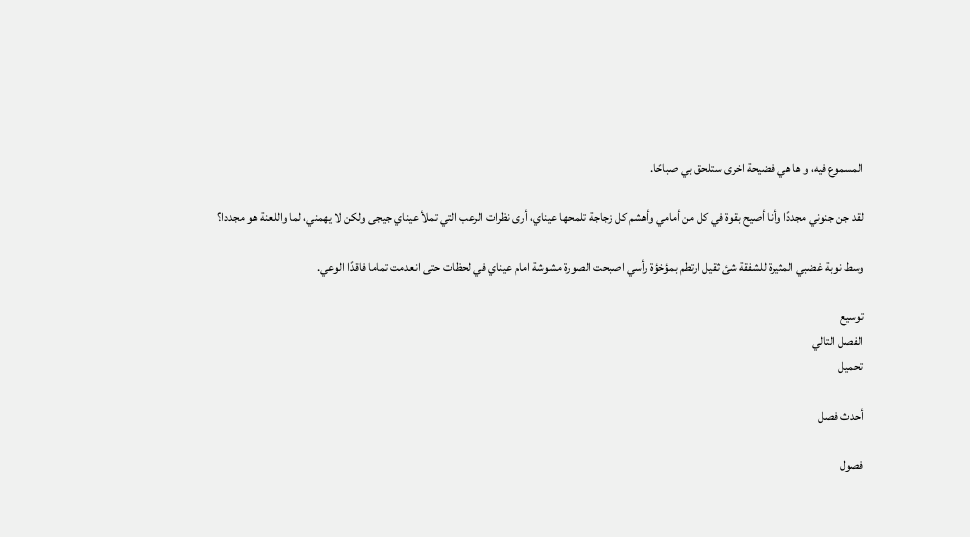المسموع فيه، و ها هي فضيحة اخرى ستلحق بي صباحًا.

لقد جن جنوني مجددًا وأنا أصيح بقوة في كل من أمامي وأهشم كل زجاجة تلمحها عيناي، أرى نظرات الرعب التي تملأ عيناي جيجى ولكن لا يهمني، لما واللعنة هو مجددا؟

وسط نوبة غضبي المثيرة للشفقة شئ ثقيل ارتطم بمؤخؤة رأسي اصبحت الصورة مشوشة امام عيناي في لحظات حتى انعدمت تماما فاقدًا الوعي.

توسيع
الفصل التالي
تحميل

أحدث فصل

فصول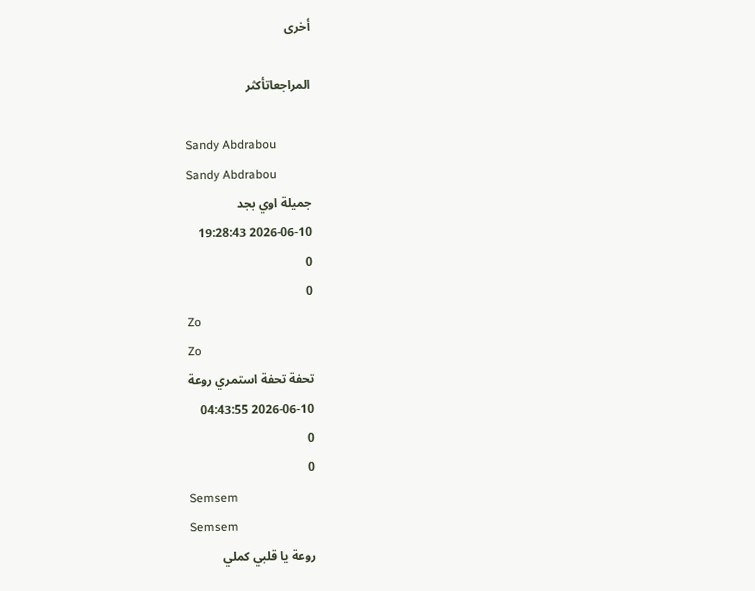أخرى

المراجعاتأكثر

Sandy Abdrabou
Sandy Abdrabou
جميلة اوي بجد
2026-06-10 19:28:43
0
0
Zo
Zo
تحفة تحفة استمري روعة
2026-06-10 04:43:55
0
0
Semsem
Semsem
روعة يا قلبي كملي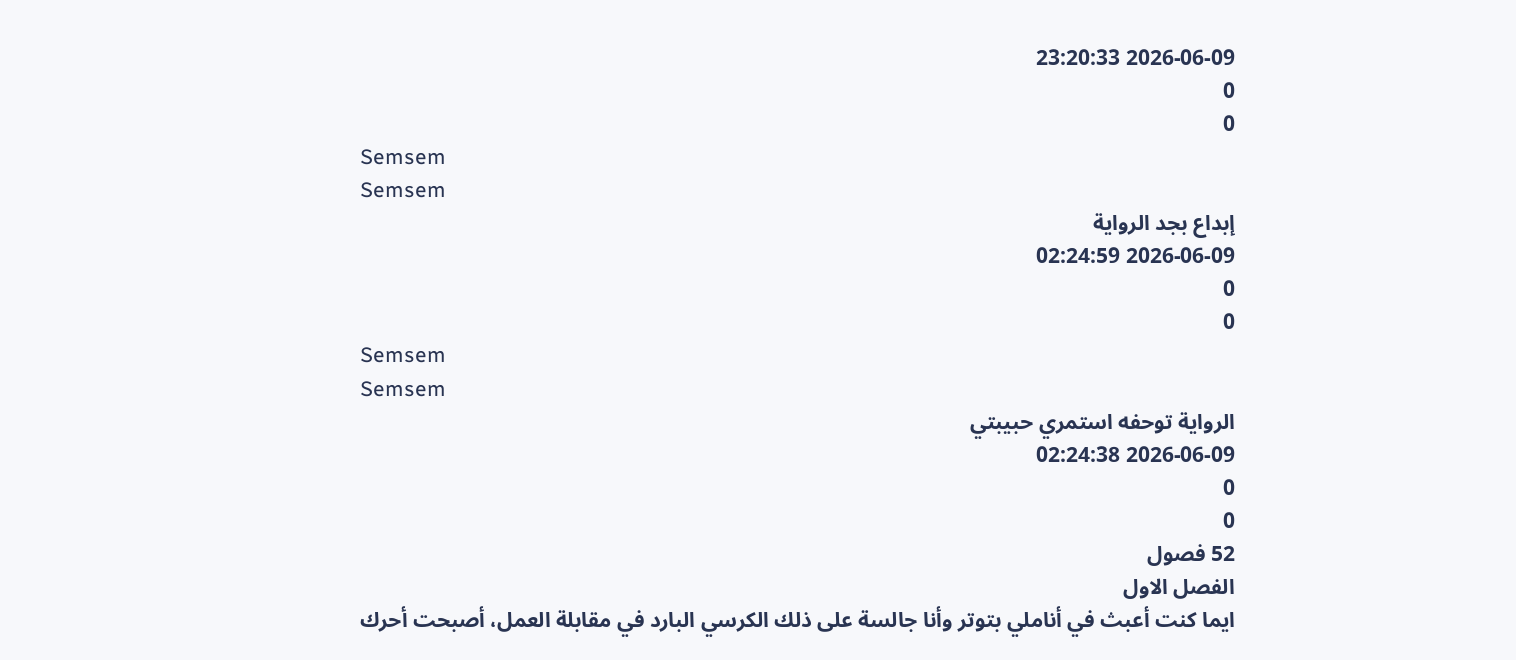2026-06-09 23:20:33
0
0
Semsem
Semsem
إبداع بجد الرواية
2026-06-09 02:24:59
0
0
Semsem
Semsem
الرواية توحفه استمري حبيبتي
2026-06-09 02:24:38
0
0
52 فصول
الفصل الاول
ايما كنت أعبث في أناملي بتوتر وأنا جالسة على ذلك الكرسي البارد في مقابلة العمل، أصبحت أحرك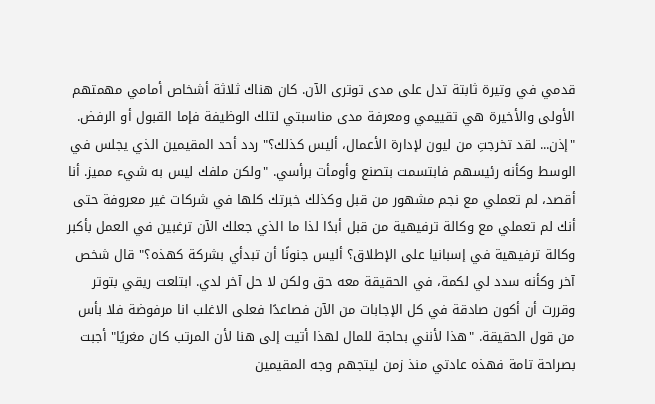قدمي في وتيرة ثابتة تدل على مدى توترى الآن. كان هناك ثلاثة أشخاص أمامي مهمتهم الأولى والأخيرة هي تقييمي ومعرفة مدى مناسبتي لتلك الوظيفة فإما القبول أو الرفض. "إذن... لقد تخرجتِ من ليون لإدارة الأعمال، أليس كذلك؟" ردد أحد المقيمين الذي يجلس في الوسط وكأنه رئيسهم فابتسمت بتصنع وأومأت برأسي. "ولكن ملفك ليس به شيء مميز. أنا أقصد، لم تعملي مع نجم مشهور من قبل وكذلك خبرتك كلها في شركات غير معروفة حتى أنك لم تعملي مع وكالة ترفيهية من قبل أبدًا لذا ما الذي جعلك الآن ترغبين في العمل بأكبر وكالة ترفيهية في إسبانيا على الإطلاق؟ أليس جنونًا أن تبدأي بشركة كهذه؟" قال شخص آخر وكأنه سدد لي لكمة، في الحقيقة معه حق ولكن لا حل آخر لدي. ابتلعت ريقي بتوتر وقررت أن أكون صادقة في كل الإجابات من الآن فصاعدًا فعلى الاغلب انا مرفوضة فلا بأس من قول الحقيقة. "هذا لأنني بحاجة للمال لهذا أتيت إلى هنا لأن المرتب كان مغريًا" أجبت بصراحة تامة فهذه عادتي منذ زمن ليتجهم وجه المقيمين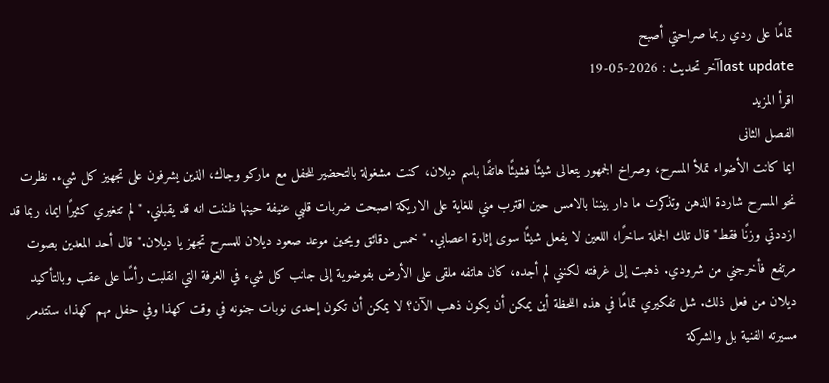تمامًا على ردي ربما صراحتي أصبح
last updateآخر تحديث : 2026-05-19
اقرأ المزيد
الفصل الثانى
ايما كانت الأضواء تملأ المسرح، وصراخ الجمهور يتعالى شيئًا فشيئًا هاتفًا باسم ديلان، كنت مشغولة بالتحضير للحفل مع ماركو وجاك، الذين يشرفون على تجهيز كل شيء. نظرت نحو المسرح شاردة الذهن وتذكرت ما دار بيننا بالامس حين اقترب مني للغاية على الاريكة اصبحت ضربات قلبي عنيفة حينها ظننت انه قد يقبلني. " لم تتغيري كثيرًا ايما، ربما قد ازددتي وزنًا فقط" قال تلك الجملة ساخرًا، اللعين لا يفعل شيئًا سوى إثارة اعصابي. "خمس دقائق ويحين موعد صعود ديلان للمسرح تجهز يا ديلان." قال أحد المعدين بصوت مرتفع فأخرجني من شرودي. ذهبت إلى غرفته لكنني لم أجده، كان هاتفه ملقى على الأرض بفوضوية إلى جانب كل شيء في الغرفة التي انقلبت رأسًا على عقب وبالتأكيد ديلان من فعل ذلك. شل تفكيري تمامًا في هذه اللحظة أين يمكن أن يكون ذهب الآن؟ لا يمكن أن تكون إحدى نوبات جنونه في وقت كهذا وفي حفل مهم كهذا، ستتدمر مسيرته الفنية بل والشركة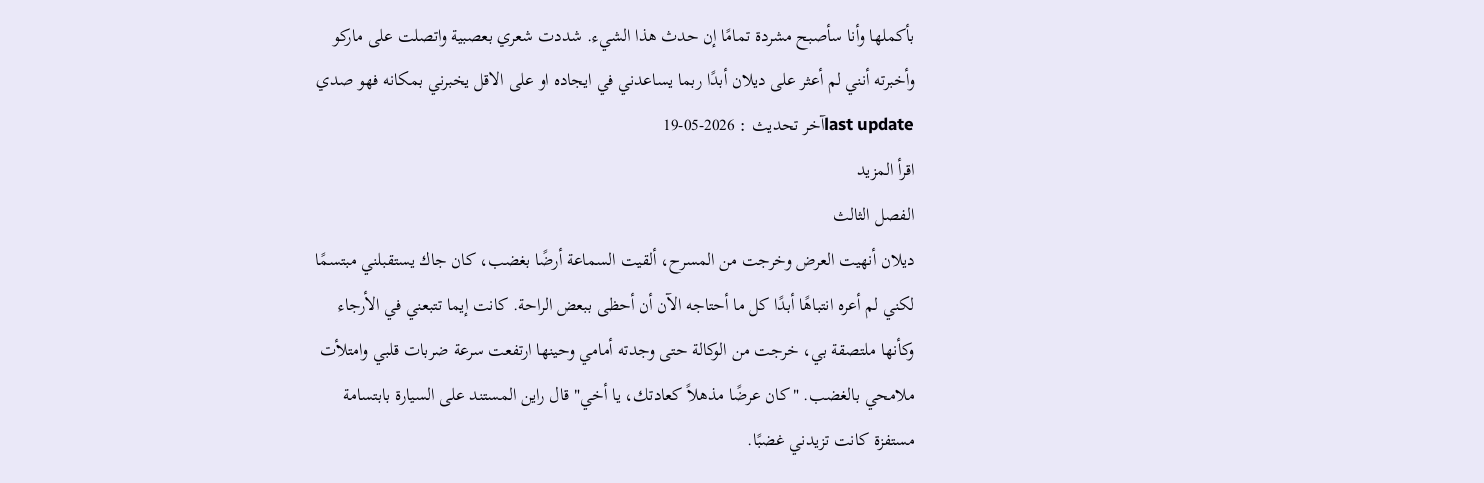بأكملها وأنا سأصبح مشردة تمامًا إن حدث هذا الشيء. شددت شعري بعصبية واتصلت على ماركو وأخبرته أنني لم أعثر على ديلان أبدًا ربما يساعدني في ايجاده او على الاقل يخبرني بمكانه فهو صدي
last updateآخر تحديث : 2026-05-19
اقرأ المزيد
الفصل الثالث
ديلان أنهيت العرض وخرجت من المسرح، ألقيت السماعة أرضًا بغضب، كان جاك يستقبلني مبتسمًا لكني لم أعره انتباهًا أبدًا كل ما أحتاجه الآن أن أحظى ببعض الراحة. كانت إيما تتبعني في الأرجاء وكأنها ملتصقة بي، خرجت من الوكالة حتى وجدته أمامي وحينها ارتفعت سرعة ضربات قلبي وامتلأت ملامحي بالغضب. "كان عرضًا مذهلاً كعادتك، يا أخي" قال راين المستند على السيارة بابتسامة مستفزة كانت تزيدني غضبًا.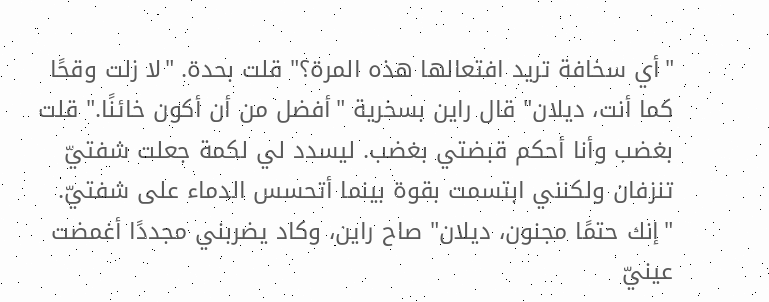"أي سخافة تريد افتعالها هذه المرة؟" قلت بحدة. "لا زلت وقحًا كما أنت، ديلان" قال راين بسخرية "أفضل من أن أكون خائنًا." قلت بغضب وأنا أحكم قبضتي بغضب. ليسدد لي لكمة جعلت شفتيّ تنزفان ولكنني ابتسمت بقوة بينما أتحسس الدماء على شفتيّ. "إنك حتمًا مجنون، ديلان" صاح راين، وكاد يضربني مجددًا أغمضت عينيّ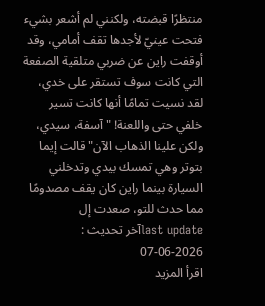منتظرًا قبضته، ولكنني لم أشعر بشيء فتحت عينيّ لأجدها تقف أمامي، وقد أوقفت راين عن ضربي متلقية الصفعة التي كانت سوف تستقر على خدي، لقد نسيت تمامًا أنها كانت تسير خلفي حتى واللعنة! "آسفة، سيدي، ولكن علينا الذهاب الآن" قالت إيما بتوتر وهي تمسك بيدي وتدخلني السيارة بينما راين كان يقف مصدومًا مما حدث للتو، صعدت إل
last updateآخر تحديث : 2026-06-07
اقرأ المزيد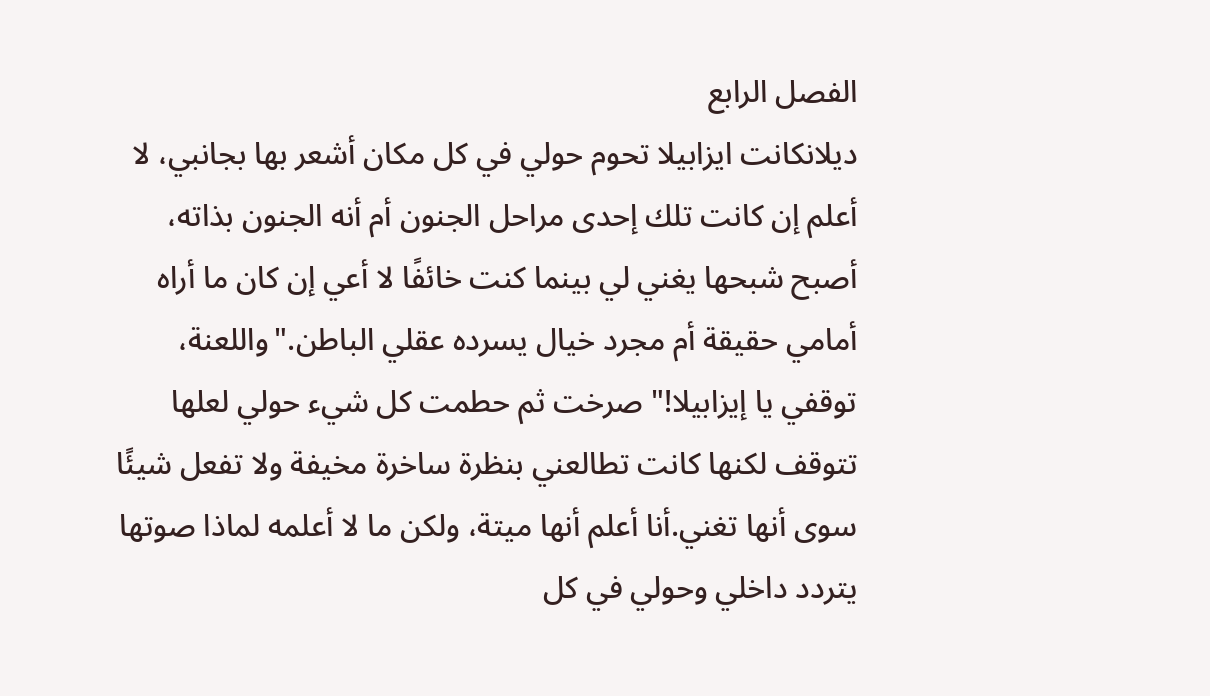الفصل الرابع
ديلانكانت ايزابيلا تحوم حولي في كل مكان أشعر بها بجانبي، لا أعلم إن كانت تلك إحدى مراحل الجنون أم أنه الجنون بذاته، أصبح شبحها يغني لي بينما كنت خائفًا لا أعي إن كان ما أراه أمامي حقيقة أم مجرد خيال يسرده عقلي الباطن."واللعنة، توقفي يا إيزابيلا!" صرخت ثم حطمت كل شيء حولي لعلها تتوقف لكنها كانت تطالعني بنظرة ساخرة مخيفة ولا تفعل شيئًا سوى أنها تغني.أنا أعلم أنها ميتة، ولكن ما لا أعلمه لماذا صوتها يتردد داخلي وحولي في كل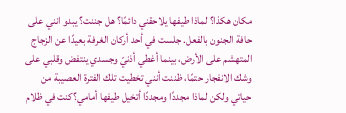مكان هكذا؟ لماذا طيفها يلاحقني دائمًا؟ هل جننت؟ يبدو انني على حافة الجنون بالفعل. جلست في أحد أركان الغرفة بعيدًا عن الزجاج المتهشم على الأرض، بينما أغطي أذنيّ وجسدي ينتفض وقلبي على وشك الانفجار حتمًا، ظننت أنني تخطيت تلك الفترة العصيبة من حياتي ولكن لماذا مجددًا ومجددًا أتخيل طيفها أمامي؟كنت في ظلام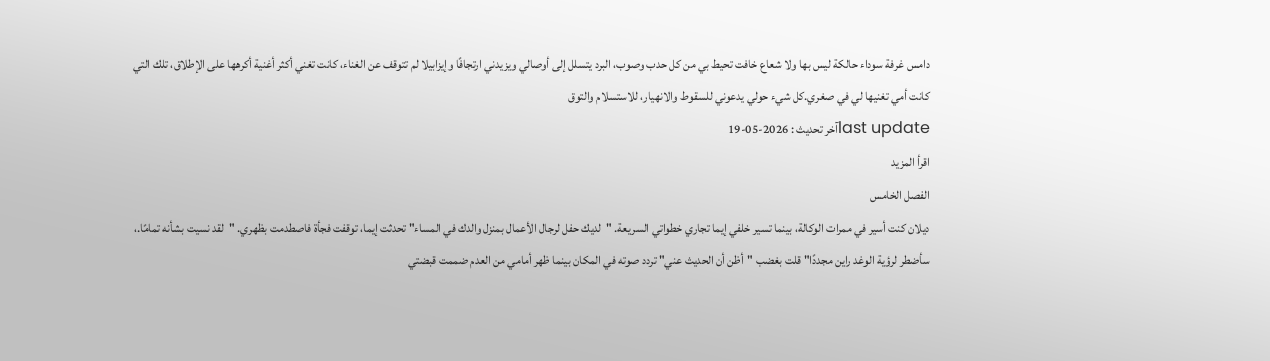دامس غرفة سوداء حالكة ليس بها ولا شعاع خافت تحيط بي من كل حدب وصوب، البرد يتسلل إلى أوصالي ويزيدني ارتجافًا وإيزابيلا لم تتوقف عن الغناء، كانت تغني أكثر أغنية أكرهها على الإطلاق، تلك التي كانت أمي تغنيها لي في صغري.كل شيء حولي يدعوني للسقوط والانهيار، للاستسلام والتوق
last updateآخر تحديث : 2026-05-19
اقرأ المزيد
الفصل الخامس
ديلان كنت أسير في ممرات الوكالة، بينما تسير خلفي إيما تجاري خطواتي السريعة. "لديك حفل لرجال الأعمال بمنزل والدك في المساء" تحدثت إيما، توقفت فجأة فاصطدمت بظهري. "لقد نسيت بشأنه تمامًا.، سأضطر لرؤية الوغد راين مجددًا" قلت بغضب "أظن أن الحديث عني" تردد صوته في المكان بينما ظهر أمامي من العدم ضممت قبضتي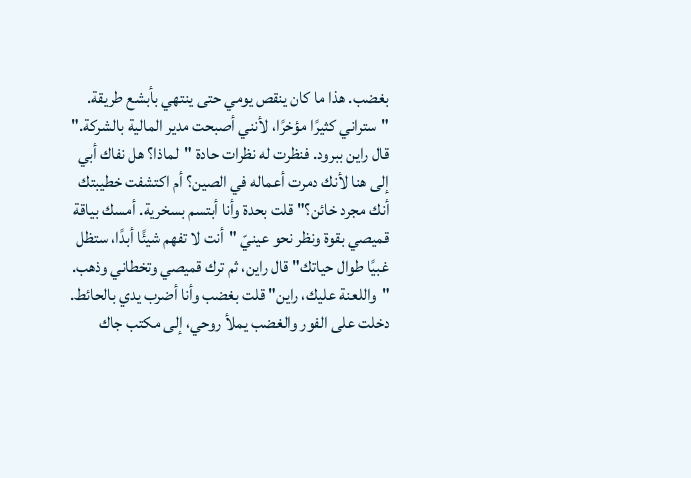بغضب. هذا ما كان ينقص يومي حتى ينتهي بأبشع طريقة. "ستراني كثيرًا مؤخرًا، لأنني أصبحت مدير المالية بالشركة." قال راين ببرود. فنظرت له نظرات حادة "لماذا؟ هل نفاك أبي إلى هنا لأنك دمرت أعماله في الصين؟ أم اكتشفت خطيبتك أنك مجرد خائن؟" قلت بحدة وأنا أبتسم بسخرية. أمسك بياقة قميصي بقوة ونظر نحو عينيّ "أنت لا تفهم شيئًا أبدًا، ستظل غبيًا طوال حياتك" قال راين، ثم ترك قميصي وتخطاني وذهب. "واللعنة عليك، راين" قلت بغضب وأنا أضرب يدي بالحائط. دخلت على الفور والغضب يملأ روحي، إلى مكتب جاك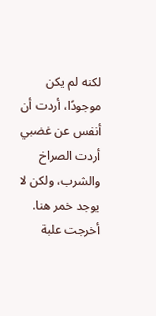لكنه لم يكن موجودًا، أردت أن أنفس عن غضبي أردت الصراخ والشرب، ولكن لا يوجد خمر هنا. أخرجت علبة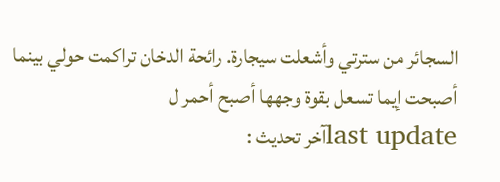السجائر من سترتي وأشعلت سيجارة. رائحة الدخان تراكمت حولي بينما أصبحت إيما تسعل بقوة وجهها أصبح أحمر ل
last updateآخر تحديث :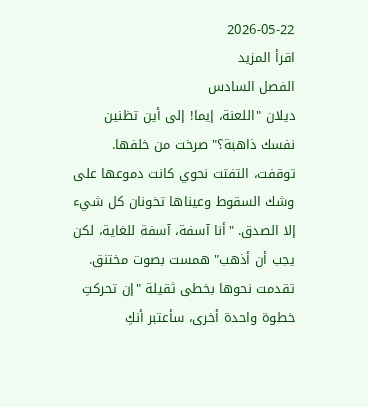2026-05-22
اقرأ المزيد
الفصل السادس
ديلان "اللعنة، إيما! إلى أين تظنين نفسك ذاهبة؟" صرخت من خلفها. توقفت، التفتت نحوي كانت دموعها على وشك السقوط وعيناها تخونان كل شيء إلا الصدق. "أنا آسفة، آسفة للغاية، لكن يجب أن أذهب" همست بصوت مختنق. تقدمت نحوها بخطى ثقيلة "إن تحركتِ خطوة واحدة أخرى، سأعتبر أنكِ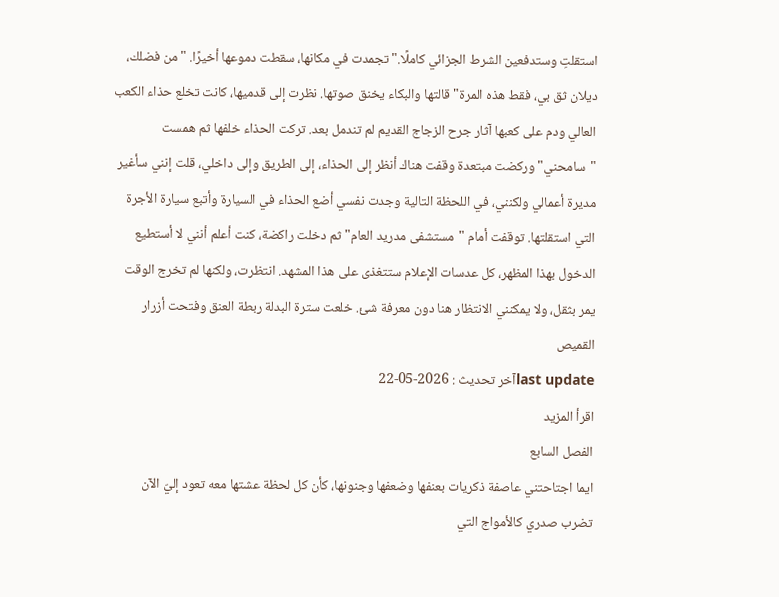استقلتِ وستدفعين الشرط الجزائي كاملًا." تجمدت في مكانها، سقطت دموعها أخيرًا. "من فضلك، ديلان ثق بي، فقط هذه المرة" قالتها والبكاء يخنق صوتها. نظرت إلى قدميها، كانت تخلع حذاء الكعب العالي ودم على كعبها آثار جرح الزجاج القديم لم تندمل بعد. تركت الحذاء خلفها ثم همست "سامحني" وركضت مبتعدة وقفت هناك أنظر إلى الحذاء، إلى الطريق وإلى داخلي، قلت إنني سأغير مديرة أعمالي ولكنني، في اللحظة التالية وجدت نفسي أضع الحذاء في السيارة وأتبع سيارة الأجرة التي استقلتها. توقفت أمام "مستشفى مدريد العام" ثم دخلت راكضة، كنت أعلم أنني لا أستطيع الدخول بهذا المظهر، كل عدسات الإعلام ستتغذى على هذا المشهد. انتظرت، ولكنها لم تخرج الوقت يمر بثقل، ولا يمكنني الانتظار هنا دون معرفة شئ. خلعت سترة البدلة ربطة العنق وفتحت أزرار القميص
last updateآخر تحديث : 2026-05-22
اقرأ المزيد
الفصل السابع
ايما اجتاحتني عاصفة ذكريات بعنفها وضعفها وجنونها، كأن كل لحظة عشتها معه تعود إليّ الآن تضرب صدري كالأمواج التي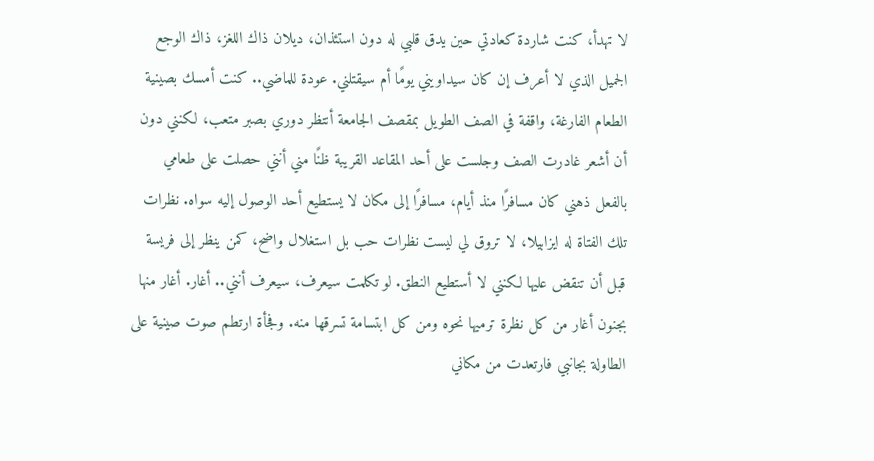لا تهدأ، كنت شاردة كعادتي حين يدق قلبي له دون استئذان، ديلان ذاك اللغز، ذاك الوجع الجميل الذي لا أعرف إن كان سيداويني يومًا أم سيقتلني. عودة للماضي.. كنت أمسك بصينية الطعام الفارغة، واقفة في الصف الطويل بمقصف الجامعة أنتظر دوري بصبر متعب، لكنني دون أن أشعر غادرت الصف وجلست على أحد المقاعد القريبة ظنًا مني أنني حصلت على طعامي بالفعل ذهني كان مسافرًا منذ أيام، مسافرًا إلى مكان لا يستطيع أحد الوصول إليه سواه. نظرات تلك الفتاة له ايزابيلا، لا تروق لي ليست نظرات حب بل استغلال واضح، كمن ينظر إلى فريسة قبل أن تنقض عليها لكنني لا أستطيع النطق. لو تكلمت سيعرف، سيعرف أنني.. أغار. أغار منها بجنون أغار من كل نظرة ترميها نحوه ومن كل ابتسامة تسرقها منه. وفجأة ارتطم صوت صينية على الطاولة بجانبي فارتعدت من مكاني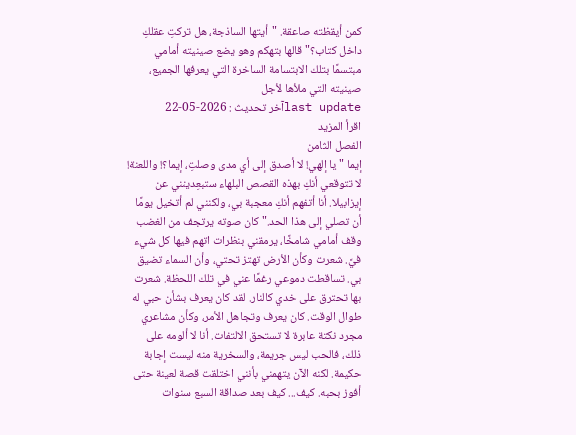كمن أيقظته صاعقة. "أيتها الساذجة، هل تركتِ عقلكِ داخل كتاب؟" قالها بتهكم وهو يضع صينيته أمامي مبتسمًا بتلك الابتسامة الساخرة التي يعرفها الجميع، صينيته التي ملأها لأجل
last updateآخر تحديث : 2026-05-22
اقرأ المزيد
الفصل الثامن
إيما "يا إلهي! لا أصدق إلى أي مدى وصلتِ، إيما؟! واللعنة! لا تتوقعي أنكِ بهذه القصص البلهاء ستبعِدينني عن إيزابيلا. أنا أتفهم أنكِ معجبة بي، ولكنني لم أتخيل يومًا أن تصلي إلى هذا الحد." كان صوته يرتجف من الغضب وقف أمامي شامخًا، يرمقني بنظرات اتهم فيها كل شيء فيَّ. شعرت وكأن الأرض تهتز تحتي، وأن السماء تضيق بي. تساقطت دموعي رغمًا عني في تلك اللحظة. شعرت بها تحترق على خدي كالنار. لقد كان يعرف بشأن حبي له طوال الوقت. كان يعرف وتجاهل الأمر، وكأن مشاعري مجرد نكتة عابرة لا تستحق الالتفات. أنا لا ألومه على ذلك، فالحب ليس جريمة، والسخرية منه ليست إجابة حكيمة. لكنه الآن يتهمني بأنني اختلقت قصة لعينة حتى أفوز بحبه. كيف... كيف بعد صداقة السبع سنوات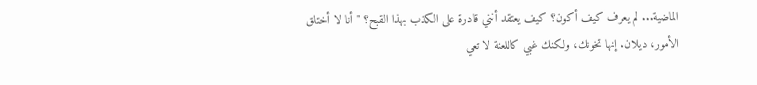الماضية... لم يعرف كيف أكون؟ كيف يعتقد أنني قادرة على الكذب بهذا القبح؟ "أنا لا أختلق الأمور، ديلان. إنها تخونك، ولكنك غبي كاللعنة لا تعي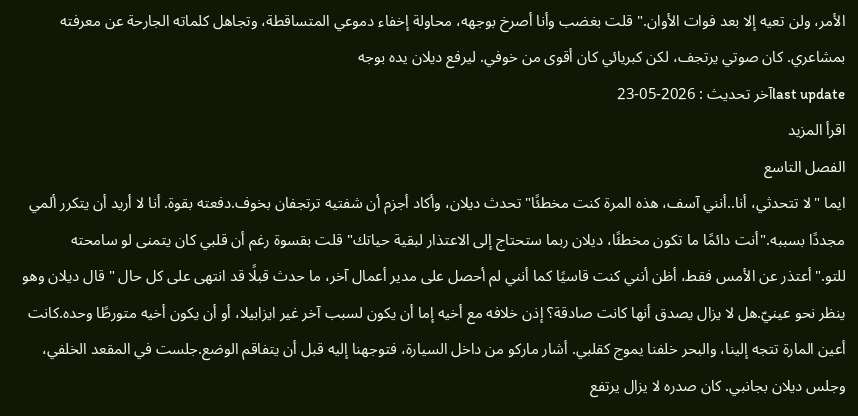الأمر، ولن تعيه إلا بعد فوات الأوان." قلت بغضب وأنا أصرخ بوجهه، محاولة إخفاء دموعي المتساقطة، وتجاهل كلماته الجارحة عن معرفته بمشاعري. كان صوتي يرتجف، لكن كبريائي كان أقوى من خوفي. ليرفع ديلان يده بوجه
last updateآخر تحديث : 2026-05-23
اقرأ المزيد
الفصل التاسع
ايما "لا تتحدثي، أنا..أنني آسف، هذه المرة كنت مخطئًا" تحدث ديلان، وأكاد أجزم أن شفتيه ترتجفان بخوف.دفعته بقوة. أنا لا أريد أن يتكرر ألمي مجددًا بسببه."أنت دائمًا ما تكون مخطئًا، ديلان ربما ستحتاج إلى الاعتذار لبقية حياتك" قلت بقسوة رغم أن قلبي كان يتمنى لو سامحته للتو."أعتذر عن الأمس فقط، أظن أنني كنت قاسيًا كما أنني لم أحصل على مدير أعمال آخر، ما حدث قبلًا قد انتهى على كل حال " قال ديلان وهو ينظر نحو عينيّ.هل لا يزال يصدق أنها كانت صادقة؟ إذن خلافه مع أخيه إما أن يكون لسبب آخر غير ايزابيلا، أو أن يكون أخيه متورطًا وحده.كانت أعين المارة تتجه إلينا، والبحر خلفنا يموج كقلبي. أشار ماركو من داخل السيارة، فتوجهنا إليه قبل أن يتفاقم الوضع.جلست في المقعد الخلفي، وجلس ديلان بجانبي. كان صدره لا يزال يرتفع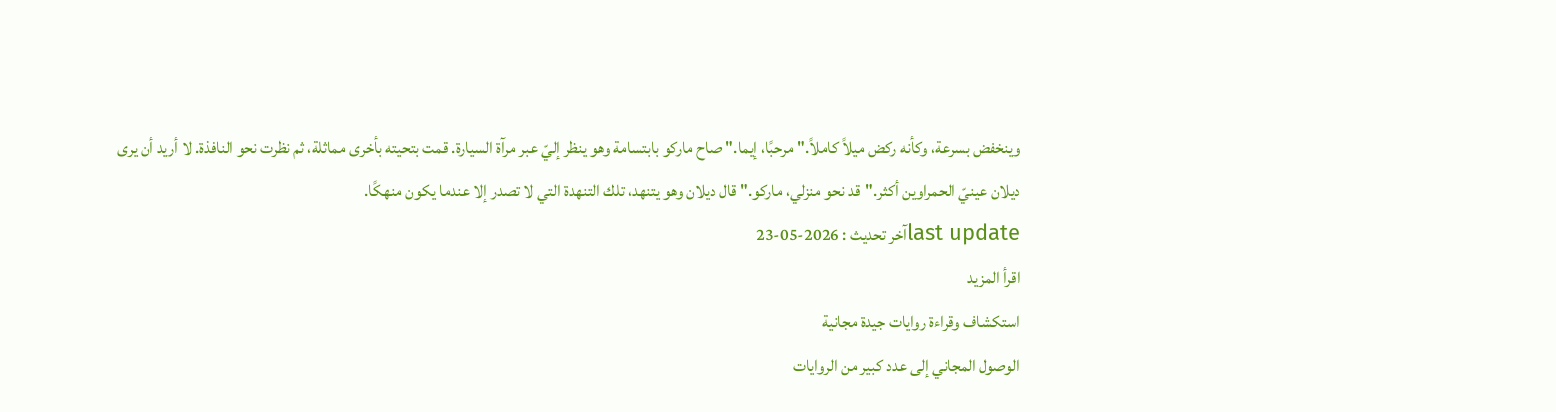وينخفض بسرعة، وكأنه ركض ميلاً كاملاً."مرحبًا، إيما." صاح ماركو بابتسامة وهو ينظر إليّ عبر مرآة السيارة. قمت بتحيته بأخرى مماثلة، ثم نظرت نحو النافذة. لا أريد أن يرى ديلان عينيّ الحمراوين أكثر."قد نحو منزلي، ماركو." قال ديلان وهو يتنهد، تلك التنهدة التي لا تصدر إلا عندما يكون منهكًا.
last updateآخر تحديث : 2026-05-23
اقرأ المزيد
استكشاف وقراءة روايات جيدة مجانية
الوصول المجاني إلى عدد كبير من الروايات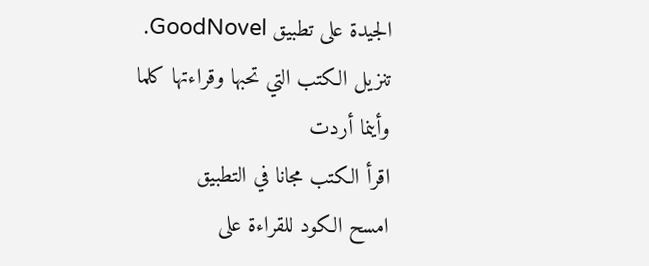الجيدة على تطبيق GoodNovel. تنزيل الكتب التي تحبها وقراءتها كلما وأينما أردت
اقرأ الكتب مجانا في التطبيق
امسح الكود للقراءة على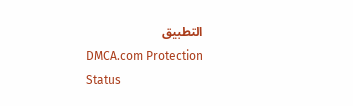التطبيق
DMCA.com Protection Status